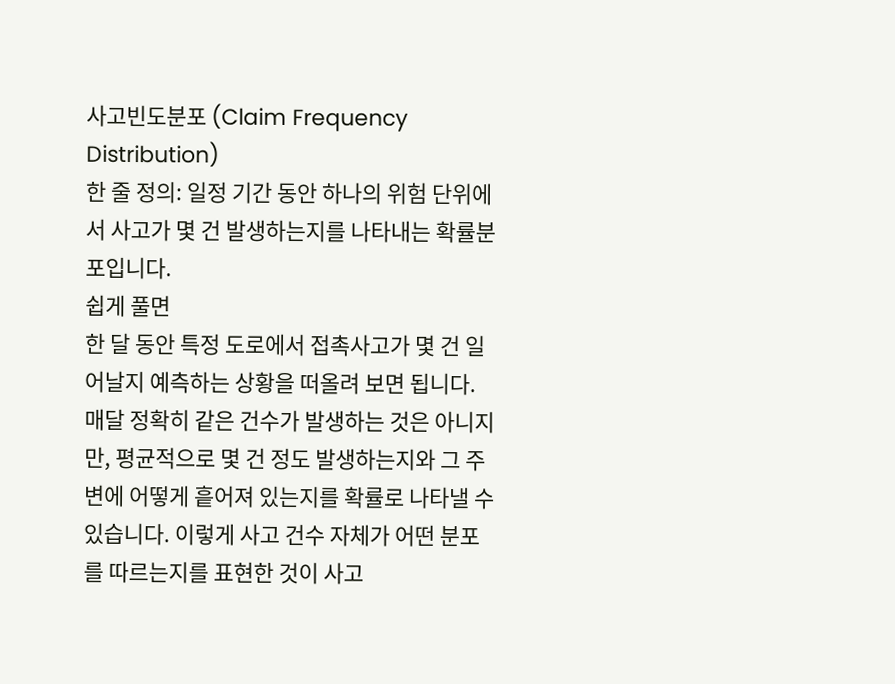사고빈도분포 (Claim Frequency Distribution)
한 줄 정의: 일정 기간 동안 하나의 위험 단위에서 사고가 몇 건 발생하는지를 나타내는 확률분포입니다.
쉽게 풀면
한 달 동안 특정 도로에서 접촉사고가 몇 건 일어날지 예측하는 상황을 떠올려 보면 됩니다. 매달 정확히 같은 건수가 발생하는 것은 아니지만, 평균적으로 몇 건 정도 발생하는지와 그 주변에 어떻게 흩어져 있는지를 확률로 나타낼 수 있습니다. 이렇게 사고 건수 자체가 어떤 분포를 따르는지를 표현한 것이 사고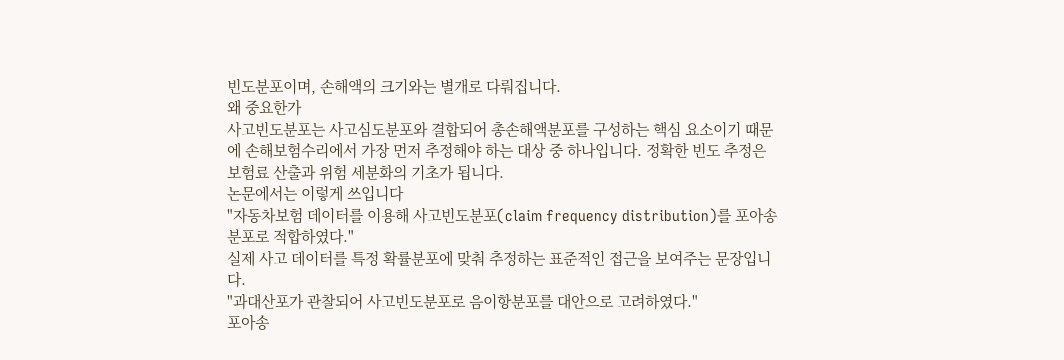빈도분포이며, 손해액의 크기와는 별개로 다뤄집니다.
왜 중요한가
사고빈도분포는 사고심도분포와 결합되어 총손해액분포를 구성하는 핵심 요소이기 때문에 손해보험수리에서 가장 먼저 추정해야 하는 대상 중 하나입니다. 정확한 빈도 추정은 보험료 산출과 위험 세분화의 기초가 됩니다.
논문에서는 이렇게 쓰입니다
"자동차보험 데이터를 이용해 사고빈도분포(claim frequency distribution)를 포아송분포로 적합하였다."
실제 사고 데이터를 특정 확률분포에 맞춰 추정하는 표준적인 접근을 보여주는 문장입니다.
"과대산포가 관찰되어 사고빈도분포로 음이항분포를 대안으로 고려하였다."
포아송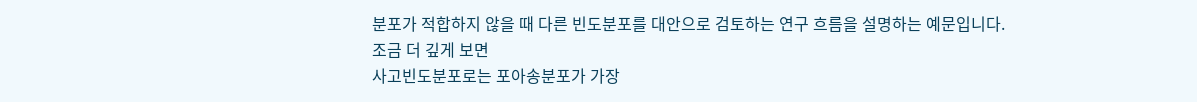분포가 적합하지 않을 때 다른 빈도분포를 대안으로 검토하는 연구 흐름을 설명하는 예문입니다.
조금 더 깊게 보면
사고빈도분포로는 포아송분포가 가장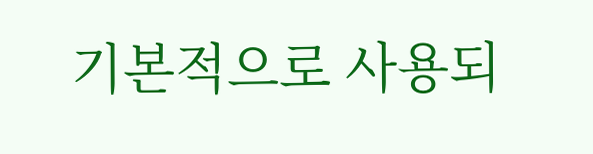기본적으로 사용되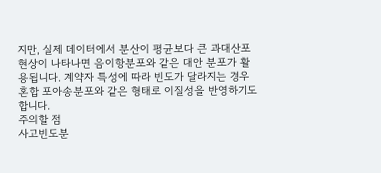지만, 실제 데이터에서 분산이 평균보다 큰 과대산포 현상이 나타나면 음이항분포와 같은 대안 분포가 활용됩니다. 계약자 특성에 따라 빈도가 달라지는 경우 혼합 포아송분포와 같은 형태로 이질성을 반영하기도 합니다.
주의할 점
사고빈도분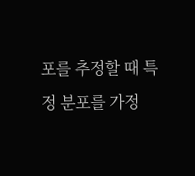포를 추정할 때 특정 분포를 가정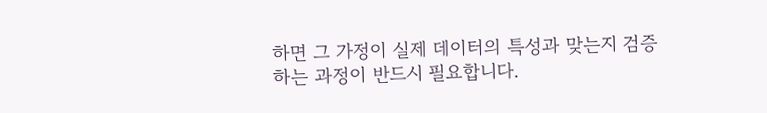하면 그 가정이 실제 데이터의 특성과 맞는지 검증하는 과정이 반드시 필요합니다.